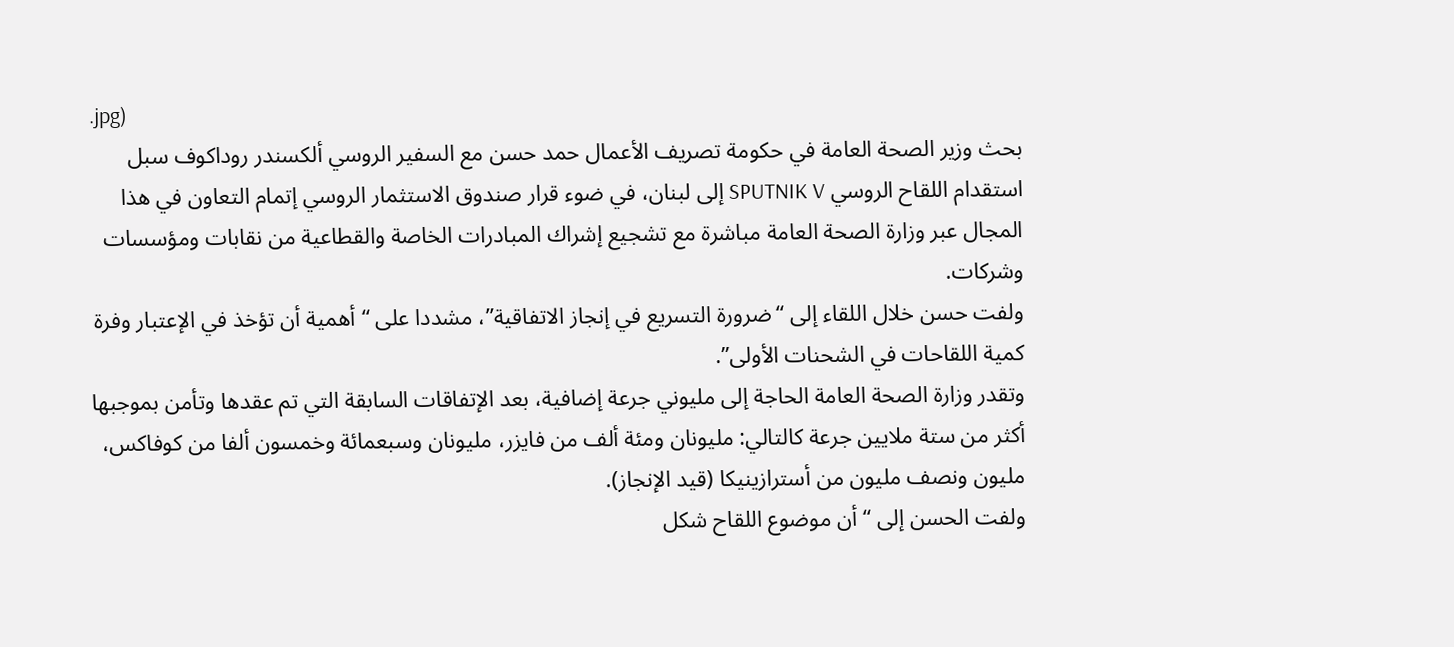.jpg)
بحث وزير الصحة العامة في حكومة تصريف الأعمال حمد حسن مع السفير الروسي ألكسندر روداكوف سبل استقدام اللقاح الروسي SPUTNIK V إلى لبنان، في ضوء قرار صندوق الاستثمار الروسي إتمام التعاون في هذا المجال عبر وزارة الصحة العامة مباشرة مع تشجيع إشراك المبادرات الخاصة والقطاعية من نقابات ومؤسسات وشركات.
ولفت حسن خلال اللقاء إلى “ضرورة التسريع في إنجاز الاتفاقية”، مشددا على “أهمية أن تؤخذ في الإعتبار وفرة كمية اللقاحات في الشحنات الأولى”.
وتقدر وزارة الصحة العامة الحاجة إلى مليوني جرعة إضافية، بعد الإتفاقات السابقة التي تم عقدها وتأمن بموجبها أكثر من ستة ملايين جرعة كالتالي: مليونان ومئة ألف من فايزر، مليونان وسبعمائة وخمسون ألفا من كوفاكس، مليون ونصف مليون من أسترازينيكا (قيد الإنجاز).
ولفت الحسن إلى “أن موضوع اللقاح شكل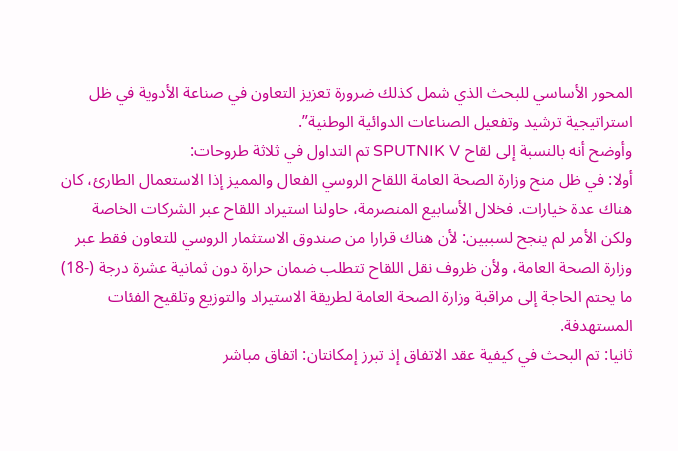المحور الأساسي للبحث الذي شمل كذلك ضرورة تعزيز التعاون في صناعة الأدوية في ظل استراتيجية ترشيد وتفعيل الصناعات الدوائية الوطنية”.
وأوضح أنه بالنسبة إلى لقاح SPUTNIK V تم التداول في ثلاثة طروحات:
أولا: في ظل منح وزارة الصحة العامة اللقاح الروسي الفعال والمميز إذا الاستعمال الطارئ، كان هناك عدة خيارات. فخلال الأسابيع المنصرمة، حاولنا استيراد اللقاح عبر الشركات الخاصة ولكن الأمر لم ينجح لسببين: لأن هناك قرارا من صندوق الاستثمار الروسي للتعاون فقط عبر وزارة الصحة العامة، ولأن ظروف نقل اللقاح تتطلب ضمان حرارة دون ثمانية عشرة درجة (-18) ما يحتم الحاجة إلى مراقبة وزارة الصحة العامة لطريقة الاستيراد والتوزيع وتلقيح الفئات المستهدفة.
ثانيا: تم البحث في كيفية عقد الاتفاق إذ تبرز إمكانتان: اتفاق مباشر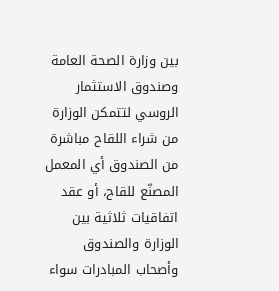بين وزارة الصحة العامة وصندوق الاستثمار الروسي لتتمكن الوزارة من شراء اللقاح مباشرة من الصندوق أي المعمل المصنّع للقاح، أو عقد اتفاقيات ثلاثية بين الوزارة والصندوق وأصحاب المبادرات سواء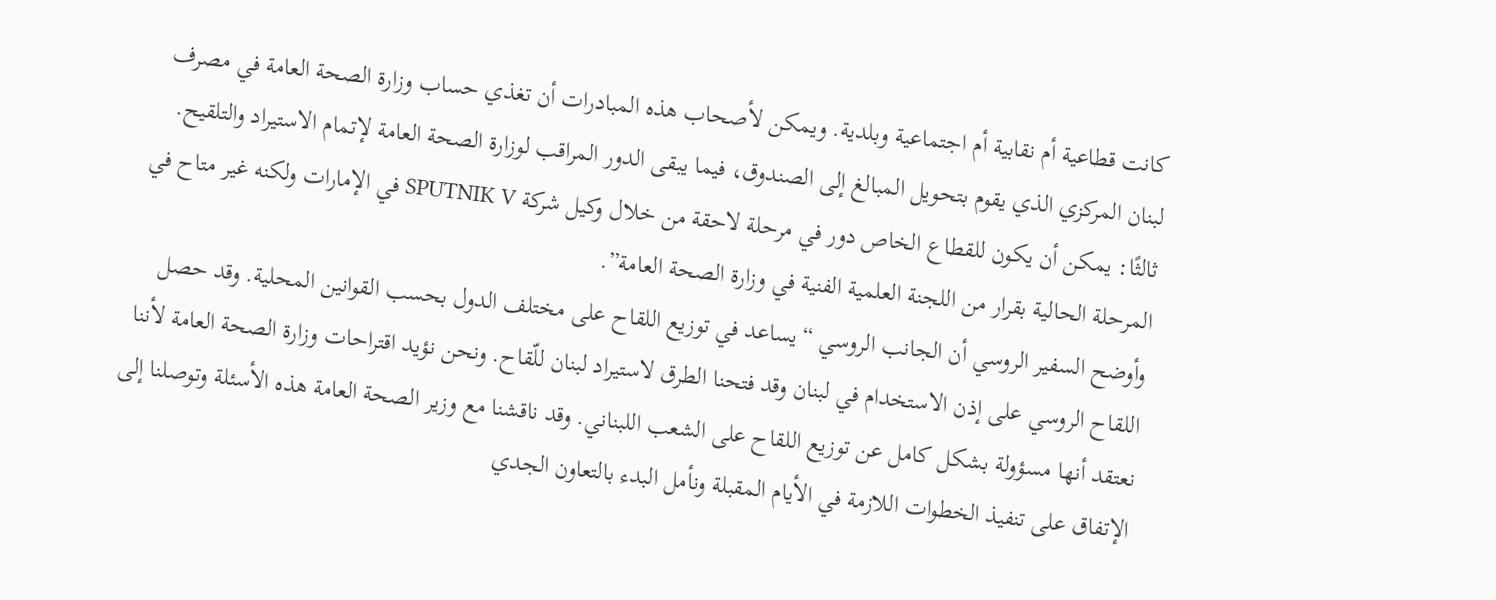كانت قطاعية أم نقابية أم اجتماعية وبلدية. ويمكن لأصحاب هذه المبادرات أن تغذي حساب وزارة الصحة العامة في مصرف لبنان المركزي الذي يقوم بتحويل المبالغ إلى الصندوق، فيما يبقى الدور المراقب لوزارة الصحة العامة لإتمام الاستيراد والتلقيح.
ثالثًا: يمكن أن يكون للقطاع الخاص دور في مرحلة لاحقة من خلال وكيل شركة SPUTNIK V في الإمارات ولكنه غير متاح في المرحلة الحالية بقرار من اللجنة العلمية الفنية في وزارة الصحة العامة”.
وأوضح السفير الروسي أن الجانب الروسي “يساعد في توزيع اللقاح على مختلف الدول بحسب القوانين المحلية. وقد حصل اللقاح الروسي على إذن الاستخدام في لبنان وقد فتحنا الطرق لاستيراد لبنان للّقاح. ونحن نؤيد اقتراحات وزارة الصحة العامة لأننا نعتقد أنها مسؤولة بشكل كامل عن توزيع اللقاح على الشعب اللبناني. وقد ناقشنا مع وزير الصحة العامة هذه الأسئلة وتوصلنا إلى الإتفاق على تنفيذ الخطوات اللازمة في الأيام المقبلة ونأمل البدء بالتعاون الجدي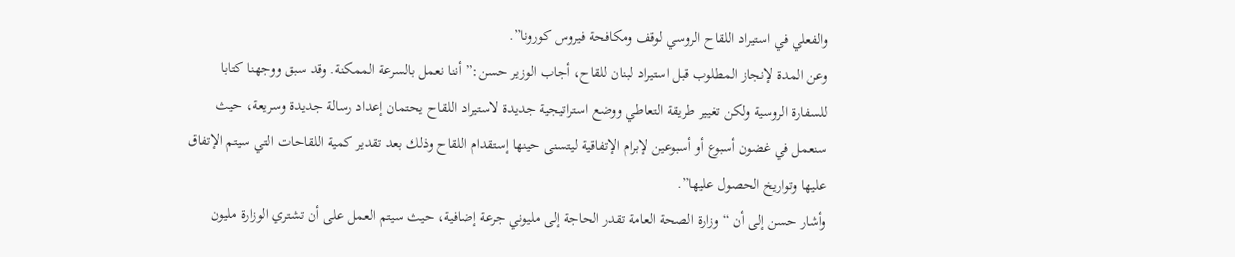والفعلي في استيراد اللقاح الروسي لوقف ومكافحة فيروس كورونا”.
وعن المدة لإنجاز المطلوب قبل استيراد لبنان للقاح، أجاب الوزير حسن:” أننا نعمل بالسرعة الممكنة. وقد سبق ووجهنا كتابا للسفارة الروسية ولكن تغيير طريقة التعاطي ووضع استراتيجية جديدة لاستيراد اللقاح يحتمان إعداد رسالة جديدة وسريعة، حيث سنعمل في غضون أسبوع أو أسبوعين لإبرام الإتفاقية ليتسنى حينها إستقدام اللقاح وذلك بعد تقدير كمية اللقاحات التي سيتم الإتفاق عليها وتواريخ الحصول عليها”.
وأشار حسن إلى أن “وزارة الصحة العامة تقدر الحاجة إلى مليوني جرعة إضافية، حيث سيتم العمل على أن تشتري الوزارة مليون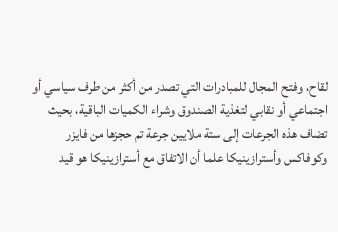لقاح، وفتح المجال للمبادرات التي تصدر من أكثر من طرف سياسي أو اجتماعي أو نقابي لتغذية الصندوق وشراء الكميات الباقية، بحيث تضاف هذه الجرعات إلى ستة ملايين جرعة تم حجزها من فايزر وكوفاكس وأسترازينيكا علما أن الاتفاق مع أسترازينيكا هو قيد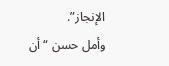الإنجاز”.
وأمل حسن “أن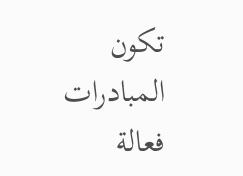تكون المبادرات فعالة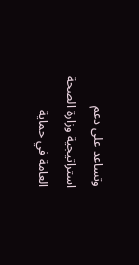وتساعد على دعم استراتيجية وزارة الصحة العامة في حماية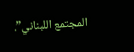المجتمع اللبناني”.